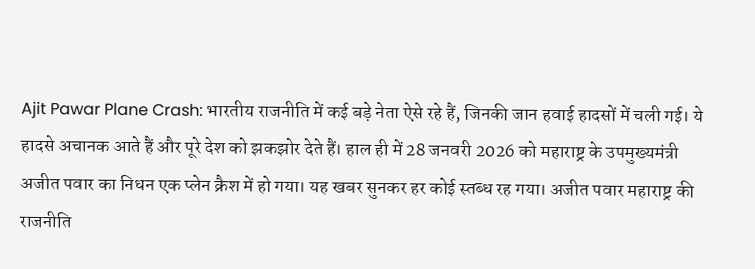Ajit Pawar Plane Crash: भारतीय राजनीति में कई बड़े नेता ऐसे रहे हैं, जिनकी जान हवाई हादसों में चली गई। ये हादसे अचानक आते हैं और पूरे देश को झकझोर देते हैं। हाल ही में 28 जनवरी 2026 को महाराष्ट्र के उपमुख्यमंत्री अजीत पवार का निधन एक प्लेन क्रैश में हो गया। यह खबर सुनकर हर कोई स्तब्ध रह गया। अजीत पवार महाराष्ट्र की राजनीति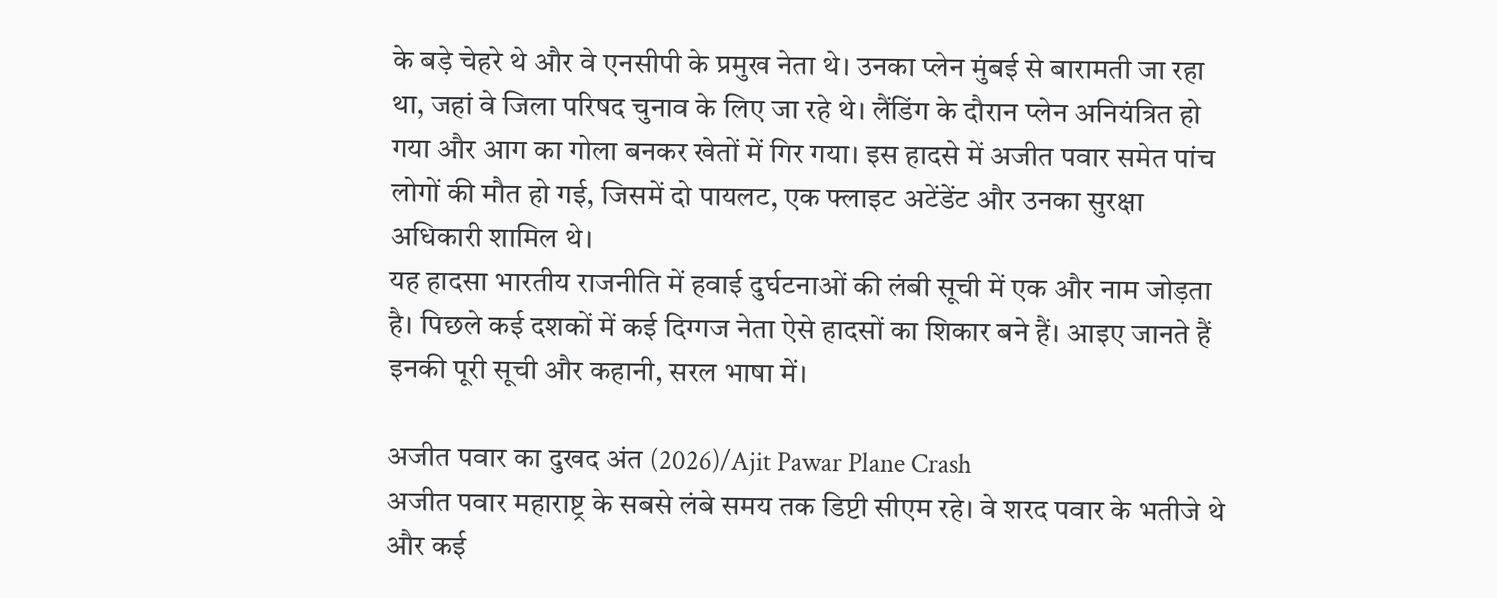के बड़े चेहरे थे और वे एनसीपी के प्रमुख नेता थे। उनका प्लेन मुंबई से बारामती जा रहा था, जहां वे जिला परिषद चुनाव के लिए जा रहे थे। लैंडिंग के दौरान प्लेन अनियंत्रित हो गया और आग का गोला बनकर खेतों में गिर गया। इस हादसे में अजीत पवार समेत पांच लोगों की मौत हो गई, जिसमें दो पायलट, एक फ्लाइट अटेंडेंट और उनका सुरक्षा अधिकारी शामिल थे।
यह हादसा भारतीय राजनीति में हवाई दुर्घटनाओं की लंबी सूची में एक और नाम जोड़ता है। पिछले कई दशकों में कई दिग्गज नेता ऐसे हादसों का शिकार बने हैं। आइए जानते हैं इनकी पूरी सूची और कहानी, सरल भाषा में।

अजीत पवार का दुखद अंत (2026)/Ajit Pawar Plane Crash
अजीत पवार महाराष्ट्र के सबसे लंबे समय तक डिप्टी सीएम रहे। वे शरद पवार के भतीजे थे और कई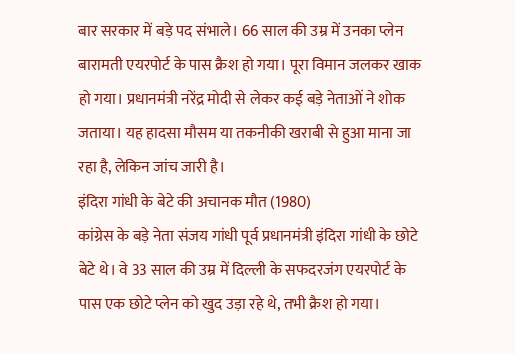बार सरकार में बड़े पद संभाले। 66 साल की उम्र में उनका प्लेन बारामती एयरपोर्ट के पास क्रैश हो गया। पूरा विमान जलकर खाक हो गया। प्रधानमंत्री नरेंद्र मोदी से लेकर कई बड़े नेताओं ने शोक जताया। यह हादसा मौसम या तकनीकी खराबी से हुआ माना जा रहा है, लेकिन जांच जारी है।
इंदिरा गांधी के बेटे की अचानक मौत (1980)
कांग्रेस के बड़े नेता संजय गांधी पूर्व प्रधानमंत्री इंदिरा गांधी के छोटे बेटे थे। वे 33 साल की उम्र में दिल्ली के सफदरजंग एयरपोर्ट के पास एक छोटे प्लेन को खुद उड़ा रहे थे, तभी क्रैश हो गया।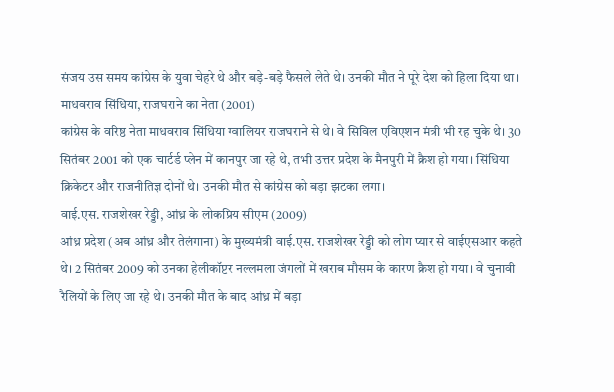संजय उस समय कांग्रेस के युवा चेहरे थे और बड़े-बड़े फैसले लेते थे। उनकी मौत ने पूरे देश को हिला दिया था।
माधवराव सिंधिया, राजघराने का नेता (2001)
कांग्रेस के वरिष्ठ नेता माधवराव सिंधिया ग्वालियर राजघराने से थे। वे सिविल एविएशन मंत्री भी रह चुके थे। 30 सितंबर 2001 को एक चार्टर्ड प्लेन में कानपुर जा रहे थे, तभी उत्तर प्रदेश के मैनपुरी में क्रैश हो गया। सिंधिया क्रिकेटर और राजनीतिज्ञ दोनों थे। उनकी मौत से कांग्रेस को बड़ा झटका लगा।
वाई.एस. राजशेखर रेड्डी, आंध्र के लोकप्रिय सीएम (2009)
आंध्र प्रदेश (अब आंध्र और तेलंगाना) के मुख्यमंत्री वाई.एस. राजशेखर रेड्डी को लोग प्यार से वाईएसआर कहते थे। 2 सितंबर 2009 को उनका हेलीकॉप्टर नल्लमला जंगलों में खराब मौसम के कारण क्रैश हो गया। वे चुनावी रैलियों के लिए जा रहे थे। उनकी मौत के बाद आंध्र में बड़ा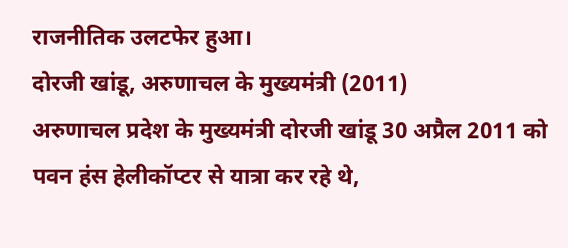राजनीतिक उलटफेर हुआ।
दोरजी खांडू, अरुणाचल के मुख्यमंत्री (2011)
अरुणाचल प्रदेश के मुख्यमंत्री दोरजी खांडू 30 अप्रैल 2011 को पवन हंस हेलीकॉप्टर से यात्रा कर रहे थे,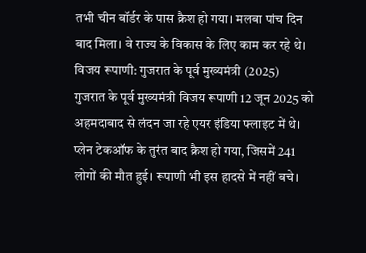तभी चीन बॉर्डर के पास क्रैश हो गया। मलबा पांच दिन बाद मिला। वे राज्य के विकास के लिए काम कर रहे थे।
विजय रूपाणी: गुजरात के पूर्व मुख्यमंत्री (2025)
गुजरात के पूर्व मुख्यमंत्री विजय रूपाणी 12 जून 2025 को अहमदाबाद से लंदन जा रहे एयर इंडिया फ्लाइट में थे। प्लेन टेकऑफ के तुरंत बाद क्रैश हो गया, जिसमें 241 लोगों की मौत हुई। रूपाणी भी इस हादसे में नहीं बचे।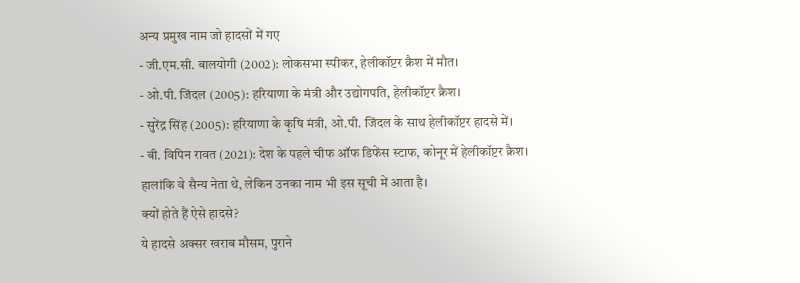अन्य प्रमुख नाम जो हादसों में गए
- जी.एम.सी. बालयोगी (2002): लोकसभा स्पीकर, हेलीकॉप्टर क्रैश में मौत।
- ओ.पी. जिंदल (2005): हरियाणा के मंत्री और उद्योगपति, हेलीकॉप्टर क्रैश।
- सुरेंद्र सिंह (2005): हरियाणा के कृषि मंत्री, ओ.पी. जिंदल के साथ हेलीकॉप्टर हादसे में।
- बी. विपिन रावत (2021): देश के पहले चीफ ऑफ डिफेंस स्टाफ, कोनूर में हेलीकॉप्टर क्रैश। हालांकि वे सैन्य नेता थे, लेकिन उनका नाम भी इस सूची में आता है।
क्यों होते हैं ऐसे हादसे?
ये हादसे अक्सर खराब मौसम, पुराने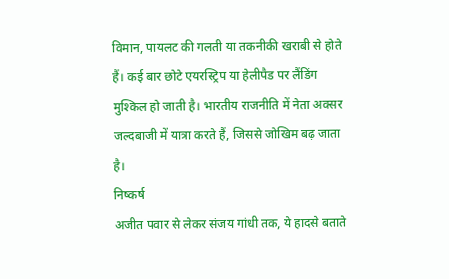विमान, पायलट की गलती या तकनीकी खराबी से होते हैं। कई बार छोटे एयरस्ट्रिप या हेलीपैड पर लैंडिंग मुश्किल हो जाती है। भारतीय राजनीति में नेता अक्सर जल्दबाजी में यात्रा करते हैं, जिससे जोखिम बढ़ जाता है।
निष्कर्ष
अजीत पवार से लेकर संजय गांधी तक, ये हादसे बताते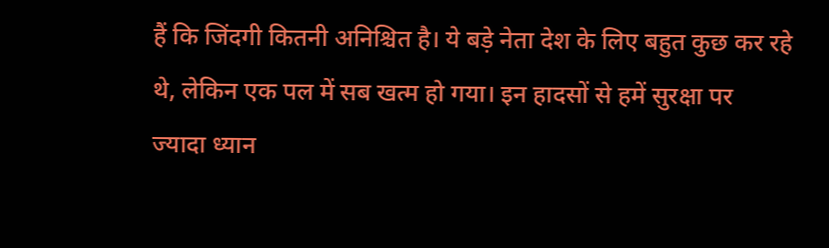हैं कि जिंदगी कितनी अनिश्चित है। ये बड़े नेता देश के लिए बहुत कुछ कर रहे थे, लेकिन एक पल में सब खत्म हो गया। इन हादसों से हमें सुरक्षा पर ज्यादा ध्यान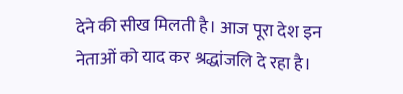देने की सीख मिलती है। आज पूरा देश इन नेताओं को याद कर श्रद्धांजलि दे रहा है।